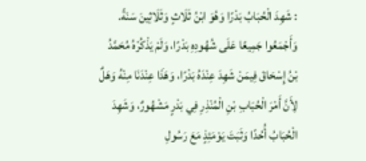: شَهِدَ الْحُبَابُ بَدْرًا وَهُوَ ابْنُ ثَلَاثٍ وَثَلَاثِينَ سَنَةً. وَأَجْمَعُوا جَمِيعًا عَلَى شُهُودِهِ بَدْرًا، وَلَمْ يَذْكُرْهُ مُحَمَّدُ بْنُ إِسْحَاقَ فِيمَنْ شَهِدَ عِنْدَهُ بَدْرًا، وَهَذَا عِنْدَنَا مِنْهُ وَهَلٌ لِأَنَّ أَمْرَ الْحُبَابِ بْنِ الْمُنْذِرِ فِي بَدْرٍ مَشْهُورٌ، وَشَهِدَ الْحُبَابُ أُحُدًا وَثَبَتَ يَوْمَئِذٍ مَعَ رَسُولِ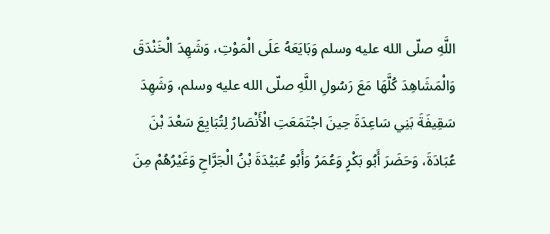اللَّهِ صلّى الله عليه وسلم وَبَايَعَهُ عَلَى الْمَوْتِ، وَشَهِدَ الْخَنْدَقَ وَالْمَشَاهِدَ كُلَّهَا مَعَ رَسُولِ اللَّهِ صلّى الله عليه وسلم، وَشَهِدَ سَقِيفَةَ بَنِي سَاعِدَةَ حِينَ اجْتَمَعَتِ الْأَنْصَارُ لِتُبَايِعَ سَعْدَ بْنَ عُبَادَةَ، وَحَضَرَ أَبُو بَكْرٍ وَعُمَرُ وَأَبُو عُبَيْدَةَ بْنُ الْجَرَّاحِ وَغَيْرُهُمْ مِنَ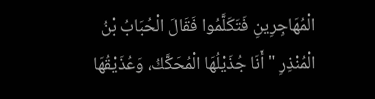الْمُهَاجِرِينِ فَتَكَلَّمُوا فَقَالَ الْحُبَابُ بْنُ الْمُنْذِرِ " أَنَا جُذَيْلُهَا الْمُحَكَّكُ، وَعُذَيْقُهَا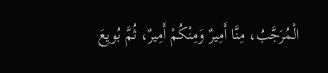الْمُرَجَّبُ، مِنَّا أَمِيرٌ وَمِنْكُمْ أَمِيرٌ، ثُمَّ بُويِعَ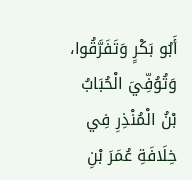أَبُو بَكْرٍ وَتَفَرَّقُوا، وَتُوُفِّيَ الْحُبَابُ بْنُ الْمُنْذِرِ فِي خِلَافَةِ عُمَرَ بْنِ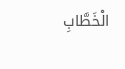الْخَطَّابِ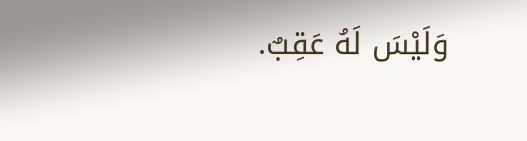وَلَيْسَ لَهُ عَقِبٌ.